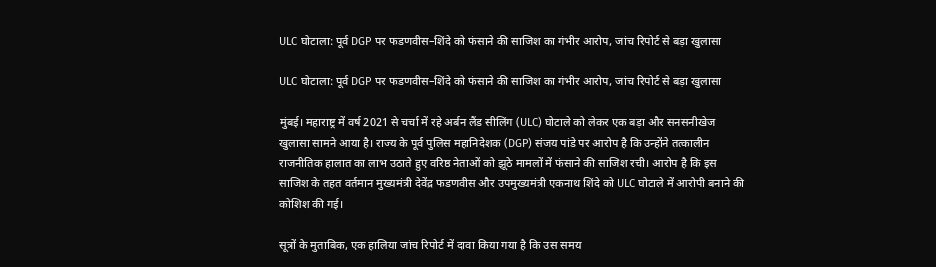ULC घोटाला: पूर्व DGP पर फडणवीस–शिंदे को फंसाने की साजिश का गंभीर आरोप, जांच रिपोर्ट से बड़ा खुलासा

ULC घोटाला: पूर्व DGP पर फडणवीस–शिंदे को फंसाने की साजिश का गंभीर आरोप, जांच रिपोर्ट से बड़ा खुलासा

मुंबई। महाराष्ट्र में वर्ष 2021 से चर्चा में रहे अर्बन लैंड सीलिंग (ULC) घोटाले को लेकर एक बड़ा और सनसनीखेज खुलासा सामने आया है। राज्य के पूर्व पुलिस महानिदेशक (DGP) संजय पांडे पर आरोप है कि उन्होंने तत्कालीन राजनीतिक हालात का लाभ उठाते हुए वरिष्ठ नेताओं को झूठे मामलों में फंसाने की साजिश रची। आरोप है कि इस साजिश के तहत वर्तमान मुख्यमंत्री देवेंद्र फडणवीस और उपमुख्यमंत्री एकनाथ शिंदे को ULC घोटाले में आरोपी बनाने की कोशिश की गई।

सूत्रों के मुताबिक, एक हालिया जांच रिपोर्ट में दावा किया गया है कि उस समय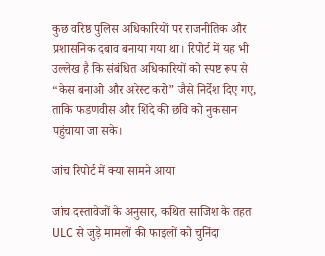कुछ वरिष्ठ पुलिस अधिकारियों पर राजनीतिक और प्रशासनिक दबाव बनाया गया था। रिपोर्ट में यह भी उल्लेख है कि संबंधित अधिकारियों को स्पष्ट रूप से “केस बनाओ और अरेस्ट करो” जैसे निर्देश दिए गए, ताकि फडणवीस और शिंदे की छवि को नुकसान पहुंचाया जा सके।

जांच रिपोर्ट में क्या सामने आया

जांच दस्तावेजों के अनुसार, कथित साजिश के तहत ULC से जुड़े मामलों की फाइलों को चुनिंदा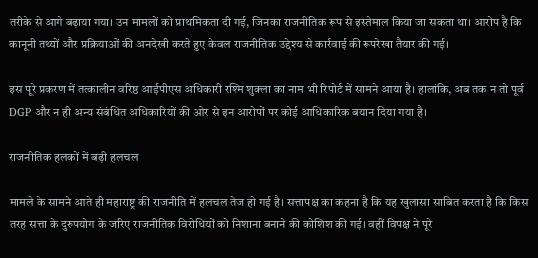तरीके से आगे बढ़ाया गया। उन मामलों को प्राथमिकता दी गई, जिनका राजनीतिक रूप से इस्तेमाल किया जा सकता था। आरोप है कि कानूनी तथ्यों और प्रक्रियाओं की अनदेखी करते हुए केवल राजनीतिक उद्देश्य से कार्रवाई की रूपरेखा तैयार की गई।

इस पूरे प्रकरण में तत्कालीन वरिष्ठ आईपीएस अधिकारी रश्मि शुक्ला का नाम भी रिपोर्ट में सामने आया है। हालांकि, अब तक न तो पूर्व DGP और न ही अन्य संबंधित अधिकारियों की ओर से इन आरोपों पर कोई आधिकारिक बयान दिया गया है।

राजनीतिक हलकों में बढ़ी हलचल

मामले के सामने आते ही महाराष्ट्र की राजनीति में हलचल तेज हो गई है। सत्तापक्ष का कहना है कि यह खुलासा साबित करता है कि किस तरह सत्ता के दुरुपयोग के जरिए राजनीतिक विरोधियों को निशाना बनाने की कोशिश की गई। वहीं विपक्ष ने पूरे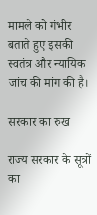मामले को गंभीर बताते हुए इसकी स्वतंत्र और न्यायिक जांच की मांग की है।

सरकार का रुख

राज्य सरकार के सूत्रों का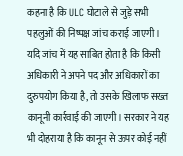कहना है कि ULC घोटाले से जुड़े सभी पहलुओं की निष्पक्ष जांच कराई जाएगी। यदि जांच में यह साबित होता है कि किसी अधिकारी ने अपने पद और अधिकारों का दुरुपयोग किया है, तो उसके खिलाफ सख्त कानूनी कार्रवाई की जाएगी। सरकार ने यह भी दोहराया है कि कानून से ऊपर कोई नहीं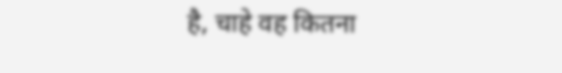है, चाहे वह कितना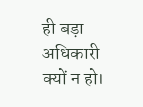ही बड़ा अधिकारी क्यों न हो।